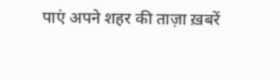पाएं अपने शहर की ताज़ा ख़बरें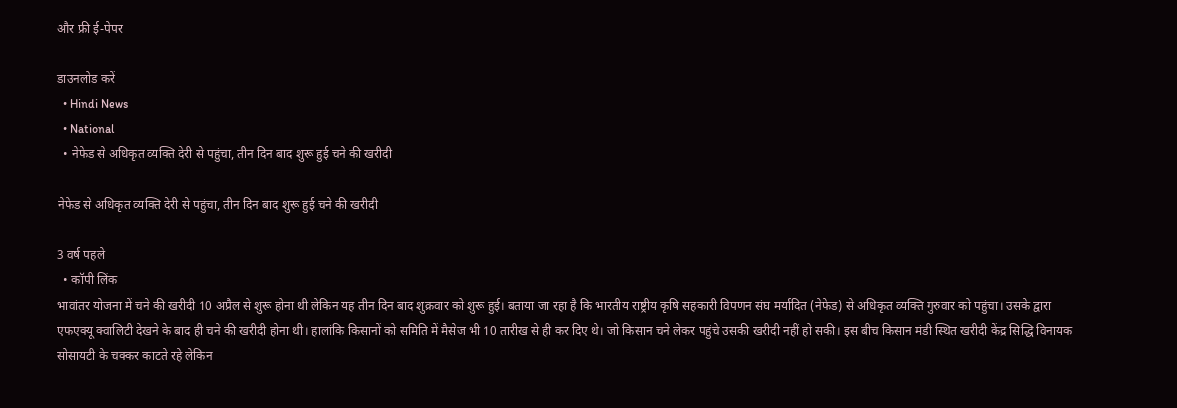और फ्री ई-पेपर

डाउनलोड करें
  • Hindi News
  • National
  • नेफेड से अधिकृत व्यक्ति देरी से पहुंचा, तीन दिन बाद शुरू हुई चने की खरीदी

नेफेड से अधिकृत व्यक्ति देरी से पहुंचा, तीन दिन बाद शुरू हुई चने की खरीदी

3 वर्ष पहले
  • कॉपी लिंक
भावांतर योजना में चने की खरीदी 10 अप्रैल से शुरू होना थी लेकिन यह तीन दिन बाद शुक्रवार को शुरू हुई। बताया जा रहा है कि भारतीय राष्ट्रीय कृषि सहकारी विपणन संघ मर्यादित (नेफेड) से अधिकृत व्यक्ति गुरुवार को पहुंचा। उसके द्वारा एफएक्यू क्वालिटी देखने के बाद ही चने की खरीदी होना थी। हालांकि किसानों को समिति में मैसेज भी 10 तारीख से ही कर दिए थे। जो किसान चने लेकर पहुंचे उसकी खरीदी नहीं हो सकी। इस बीच किसान मंडी स्थित खरीदी केंद्र सिद्धि विनायक सोसायटी के चक्कर काटते रहे लेकिन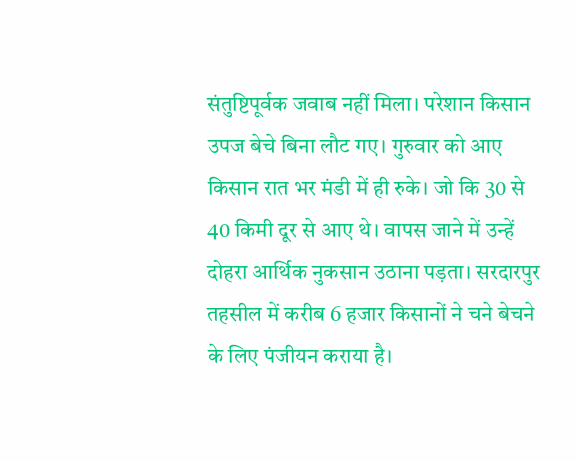संतुष्टिपूर्वक जवाब नहीं मिला। परेशान किसान उपज बेचे बिना लौट गए। गुरुवार को आए किसान रात भर मंडी में ही रुके। जो कि 30 से 40 किमी दूर से आए थे। वापस जाने में उन्हें दोहरा आर्थिक नुकसान उठाना पड़ता। सरदारपुर तहसील में करीब 6 हजार किसानों ने चने बेचने के लिए पंजीयन कराया है।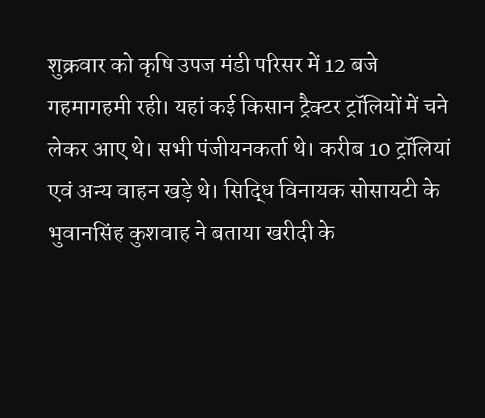शुक्रवार को कृषि उपज मंडी परिसर में 12 बजे गहमागहमी रही। यहां कई किसान ट्रैक्टर ट्रॉलियों में चने लेकर आए थे। सभी पंजीयनकर्ता थे। करीब 10 ट्रॉलियां एवं अन्य वाहन खड़े थे। सिद्धि विनायक सोसायटी के भुवानसिंह कुशवाह ने बताया खरीदी के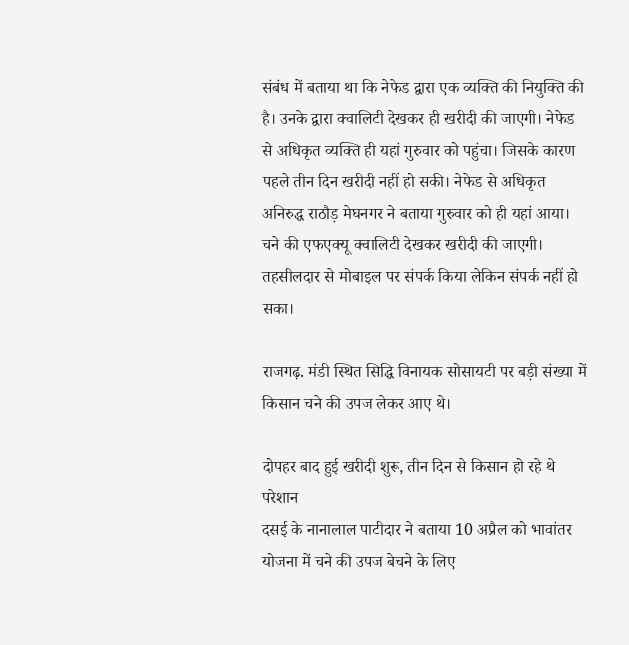संबंध में बताया था कि नेफेड द्वारा एक व्यक्ति की नियुक्ति की है। उनके द्वारा क्वालिटी देखकर ही खरीदी की जाएगी। नेफेड से अधिकृत व्यक्ति ही यहां गुरुवार को पहुंचा। जिसके कारण पहले तीन दिन खरीदी नहीं हो सकी। नेफेड से अधिकृत अनिरुद्ध राठौड़ मेघनगर ने बताया गुरुवार को ही यहां आया। चने की एफएक्यू क्वालिटी देखकर खरीदी की जाएगी। तहसीलदार से मोबाइल पर संपर्क किया लेकिन संपर्क नहीं हो सका।

राजगढ़. मंडी स्थित सिद्धि विनायक सोसायटी पर बड़ी संख्या में किसान चने की उपज लेकर आए थे।

दोपहर बाद हुई खरीदी शुरू, तीन दिन से किसान हो रहे थे परेशान
दसई के नानालाल पाटीदार ने बताया 10 अप्रैल को भावांतर योजना में चने की उपज बेचने के लिए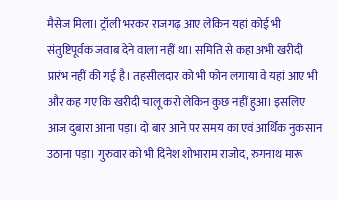मैसेज मिला। ट्रॉली भरकर राजगढ़ आए लेकिन यहां कोई भी संतुष्टिपूर्वक जवाब देने वाला नहीं था। समिति से कहा अभी खरीदी प्रारंभ नहीं की गई है। तहसीलदार को भी फोन लगाया वे यहां आए भी और कह गए कि खरीदी चालू करो लेकिन कुछ नहीं हुआ। इसलिए आज दुबारा आना पड़ा। दो बार आने पर समय का एवं आर्थिक नुकसान उठाना पड़ा। गुरुवार को भी दिनेश शोभाराम राजोद, रुगनाथ मारू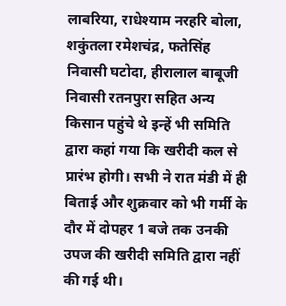लाबरिया, राधेश्याम नरहरि बोला, शकुंतला रमेशचंद्र, फतेसिंह निवासी घटोदा, हीरालाल बाबूजी निवासी रतनपुरा सहित अन्य किसान पहुंचे थे इन्हें भी समिति द्वारा कहां गया कि खरीदी कल से प्रारंभ होगी। सभी ने रात मंडी में ही बिताई और शुक्रवार को भी गर्मी के दौर में दोपहर 1 बजे तक उनकी उपज की खरीदी समिति द्वारा नहीं की गई थी।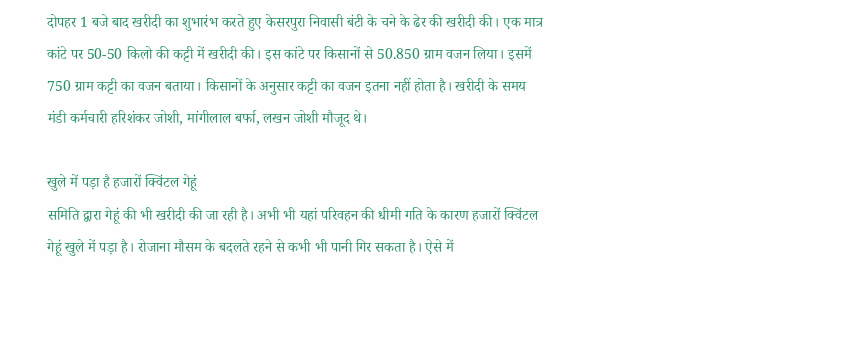दोपहर 1 बजे बाद खरीदी का शुभारंभ करते हुए केसरपुरा निवासी बंटी के चने के ढेर की खरीदी की। एक मात्र कांटे पर 50-50 किलो की कट्टी में खरीदी की। इस कांटे पर किसानों से 50.850 ग्राम वजन लिया। इसमें 750 ग्राम कट्टी का वजन बताया। किसानों के अनुसार कट्टी का वजन इतना नहीं होता है। खरीदी के समय मंडी कर्मचारी हरिशंकर जोशी, मांगीलाल बर्फा, लखन जोशी मौजूद थे।

खुले में पड़ा है हजारों क्विंटल गेहूं
समिति द्वारा गेहूं की भी खरीदी की जा रही है। अभी भी यहां परिवहन की धीमी गति के कारण हजारों क्विंटल गेहूं खुले में पड़ा है। रोजाना मौसम के बदलते रहने से कभी भी पानी गिर सकता है। ऐसे में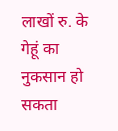लाखों रु. के गेहूं का नुकसान हो सकता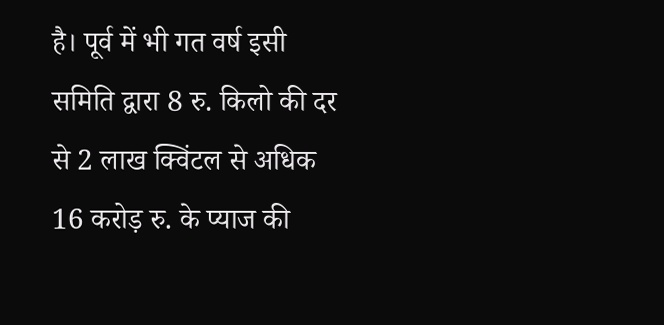है। पूर्व में भी गत वर्ष इसी समिति द्वारा 8 रु. किलो की दर से 2 लाख क्विंटल से अधिक 16 करोड़ रु. के प्याज की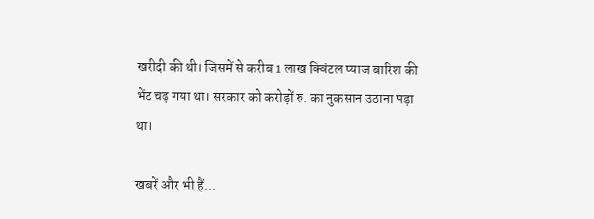खरीदी की थी। जिसमें से करीब 1 लाख क्विंटल प्याज बारिश की भेंट चढ़ गया था। सरकार को करोड़ों रु. का नुकसान उठाना पड़ा था।

खबरें और भी हैं...